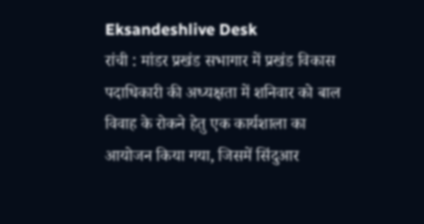Eksandeshlive Desk
रांची : मांडर प्रखंड सभागार में प्रखंड विकास पदाधिकारी की अध्यक्षता में शनिवार को बाल विवाह के रोकने हेतु एक कार्यशाला का आयोजन किया गया, जिसमें सिंदुआर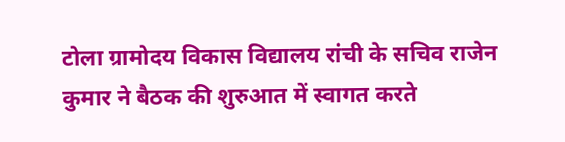टोला ग्रामोदय विकास विद्यालय रांची के सचिव राजेन कुमार ने बैठक की शुरुआत में स्वागत करते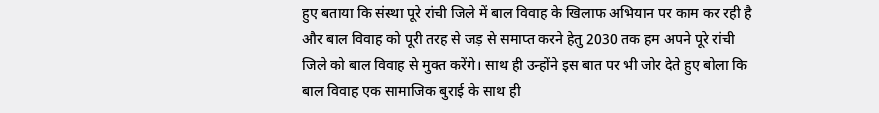हुए बताया कि संस्था पूरे रांची जिले में बाल विवाह के खिलाफ अभियान पर काम कर रही है और बाल विवाह को पूरी तरह से जड़ से समाप्त करने हेतु 2030 तक हम अपने पूरे रांची जिले को बाल विवाह से मुक्त करेंगे। साथ ही उन्होंने इस बात पर भी जोर देते हुए बोला कि बाल विवाह एक सामाजिक बुराई के साथ ही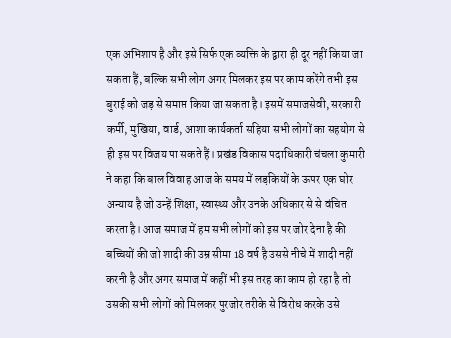एक अभिशाप है और इसे सिर्फ एक व्यक्ति के द्वारा ही दूर नहीं किया जा सकता हैं, बल्कि सभी लोग अगर मिलकर इस पर काम करेंगे तभी इस बुराई को जड़ से समाप्त किया जा सकता है। इसमें समाजसेवी, सरकारी कर्मी, मुखिया, वार्ड, आशा कार्यकर्ता सहिया सभी लोगों का सहयोग से ही इस पर विजय पा सकते हैं। प्रखंड विकास पदाधिकारी चंचला कुमारी ने कहा कि बाल विवाह आज के समय में लड़कियों के ऊपर एक घोर अन्याय है जो उन्हें शिक्षा, स्वास्थ्य और उनके अधिकार से से वंचित करता है। आज समाज में हम सभी लोगों को इस पर जोर देना है की बच्चियों की जो शादी की उम्र सीमा 18 वर्ष है उससे नीचे में शादी नहीं करनी है और अगर समाज में कहीं भी इस तरह का काम हो रहा है तो उसकी सभी लोगों को मिलकर पुरजोर तरीके से विरोध करके उसे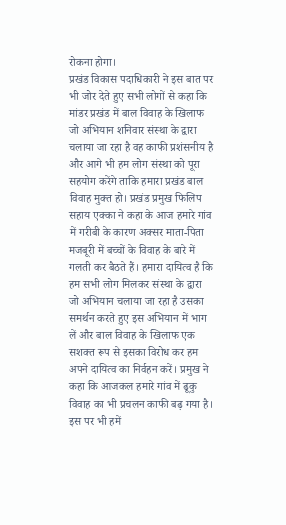रोकना होगा।
प्रखंड विकास पदाधिकारी ने इस बात पर भी जोर देते हुए सभी लोगों से कहा कि मांडर प्रखंड में बाल विवाह के खिलाफ जो अभियान शनिवार संस्था के द्वारा चलाया जा रहा है वह काफी प्रशंसनीय है और आगे भी हम लोग संस्था को पूरा सहयोग करेंगे ताकि हमारा प्रखंड बाल विवाह मुक्त हो। प्रखंड प्रमुख फिलिप सहाय एक्का ने कहा के आज हमारे गांव में गरीबी के कारण अक्सर माता-पिता मजबूरी में बच्चों के विवाह के बारे में गलती कर बैठते हैं। हमारा दायित्व है कि हम सभी लोग मिलकर संस्था के द्वारा जो अभियान चलाया जा रहा है उसका समर्थन करते हुए इस अभियान में भाग लें और बाल विवाह के खिलाफ एक सशक्त रूप से इसका विरोध कर हम अपने दायित्व का निर्वहन करें। प्रमुख ने कहा कि आजकल हमारे गांव में ढूकु विवाह का भी प्रचलन काफी बढ़ गया है। इस पर भी हमें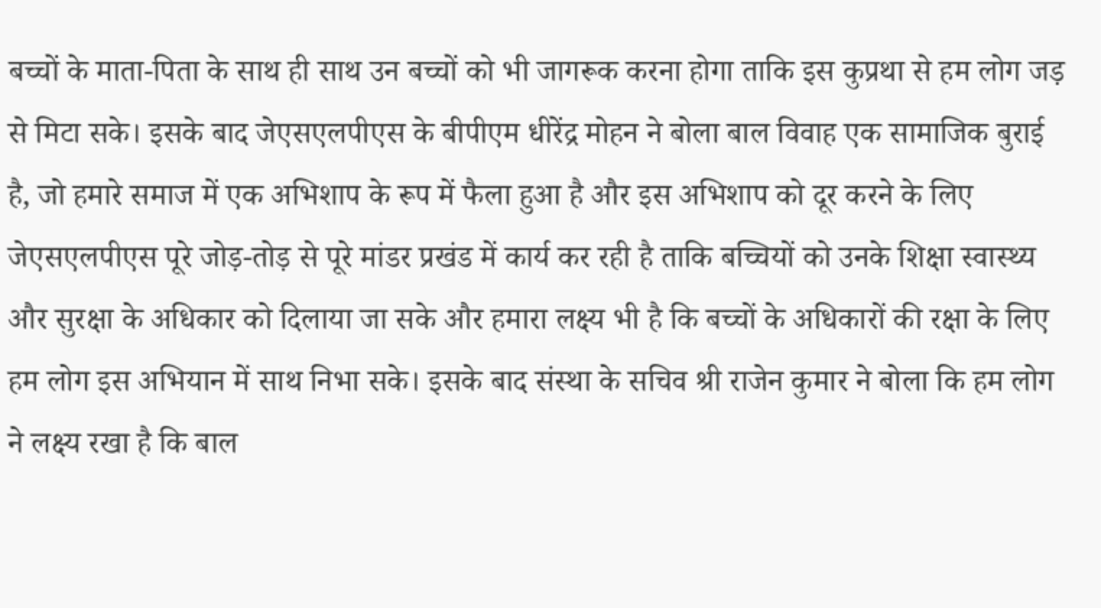बच्चों के माता-पिता के साथ ही साथ उन बच्चों को भी जागरूक करना होगा ताकि इस कुप्रथा से हम लोग जड़ से मिटा सके। इसके बाद जेएसएलपीएस के बीपीएम धीरेंद्र मोहन ने बोला बाल विवाह एक सामाजिक बुराई है, जो हमारे समाज में एक अभिशाप के रूप में फैला हुआ है और इस अभिशाप को दूर करने के लिए जेएसएलपीएस पूरे जोड़-तोड़ से पूरे मांडर प्रखंड में कार्य कर रही है ताकि बच्चियों को उनके शिक्षा स्वास्थ्य और सुरक्षा के अधिकार को दिलाया जा सके और हमारा लक्ष्य भी है कि बच्चों के अधिकारों की रक्षा के लिए हम लोग इस अभियान में साथ निभा सके। इसके बाद संस्था के सचिव श्री राजेन कुमार ने बोला कि हम लोग ने लक्ष्य रखा है कि बाल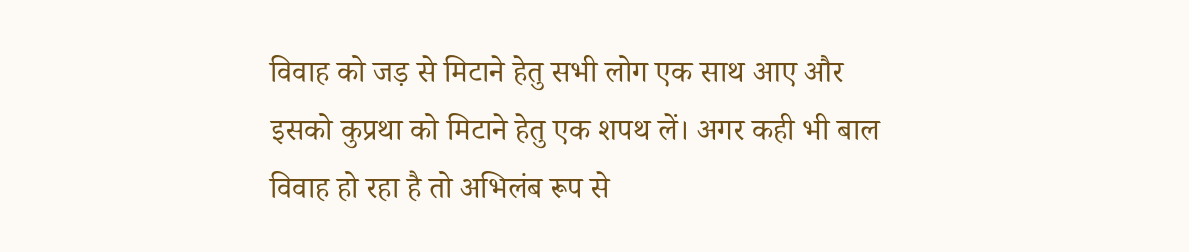विवाह को जड़ से मिटाने हेतु सभी लोग एक साथ आए और इसको कुप्रथा को मिटाने हेतु एक शपथ लें। अगर कही भी बाल विवाह हो रहा है तो अभिलंब रूप से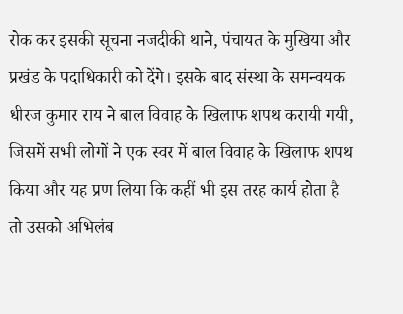रोक कर इसकी सूचना नजदीकी थाने, पंचायत के मुखिया और प्रखंड के पदाधिकारी को देंगे। इसके बाद संस्था के समन्वयक धीरज कुमार राय ने बाल विवाह के खिलाफ शपथ करायी गयी, जिसमें सभी लोगों ने एक स्वर में बाल विवाह के खिलाफ शपथ किया और यह प्रण लिया कि कहीं भी इस तरह कार्य होता है तो उसको अभिलंब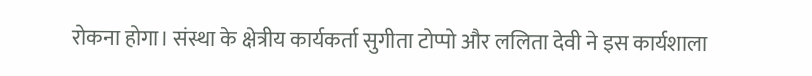रोकना होगा। संस्था के क्षेत्रीय कार्यकर्ता सुगीता टोप्पो और ललिता देवी ने इस कार्यशाला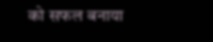को सफल बनाया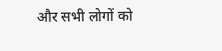और सभी लोगों को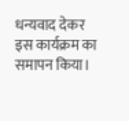धन्यवाद देकर इस कार्यक्रम का समापन किया।